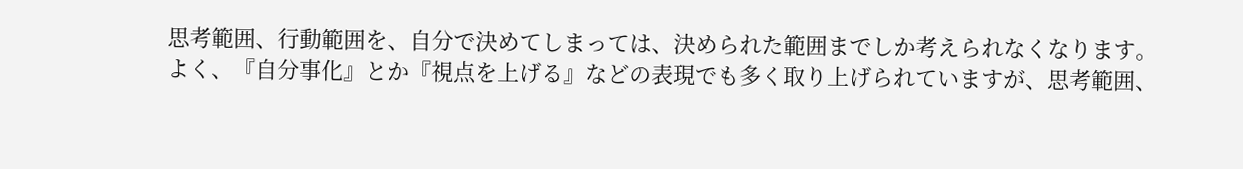思考範囲、行動範囲を、自分で決めてしまっては、決められた範囲までしか考えられなくなります。
よく、『自分事化』とか『視点を上げる』などの表現でも多く取り上げられていますが、思考範囲、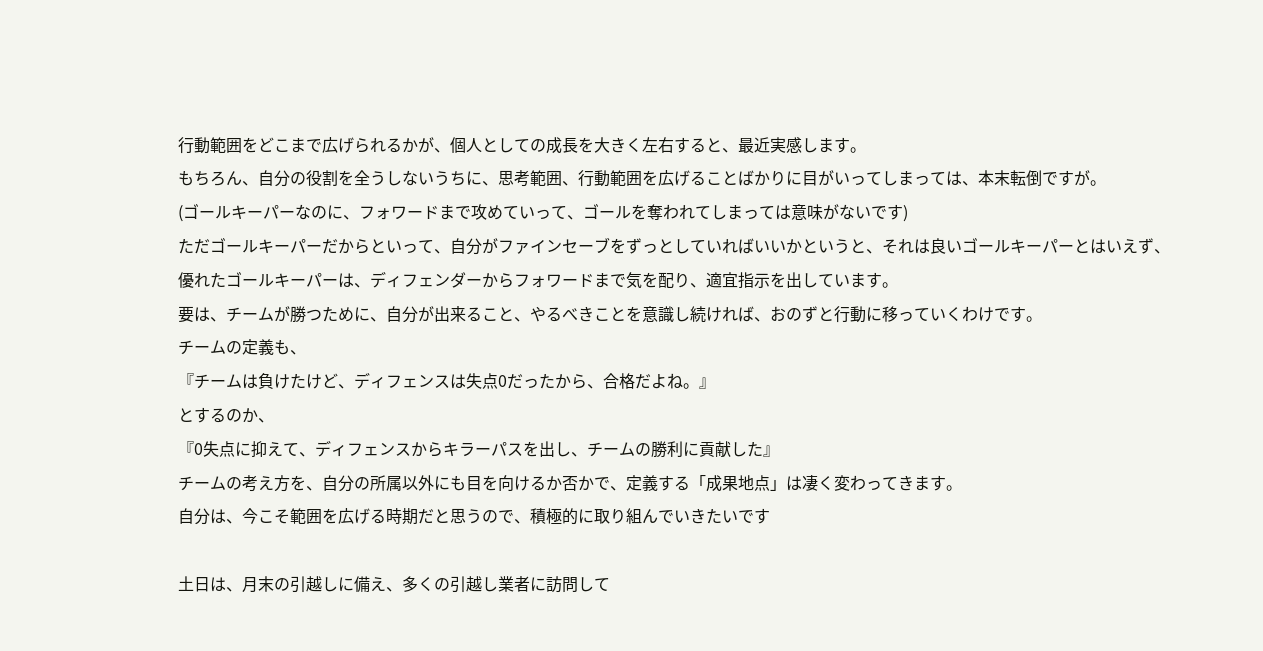行動範囲をどこまで広げられるかが、個人としての成長を大きく左右すると、最近実感します。
もちろん、自分の役割を全うしないうちに、思考範囲、行動範囲を広げることばかりに目がいってしまっては、本末転倒ですが。
(ゴールキーパーなのに、フォワードまで攻めていって、ゴールを奪われてしまっては意味がないです)
ただゴールキーパーだからといって、自分がファインセーブをずっとしていればいいかというと、それは良いゴールキーパーとはいえず、優れたゴールキーパーは、ディフェンダーからフォワードまで気を配り、適宜指示を出しています。
要は、チームが勝つために、自分が出来ること、やるべきことを意識し続ければ、おのずと行動に移っていくわけです。
チームの定義も、
『チームは負けたけど、ディフェンスは失点0だったから、合格だよね。』
とするのか、
『0失点に抑えて、ディフェンスからキラーパスを出し、チームの勝利に貢献した』
チームの考え方を、自分の所属以外にも目を向けるか否かで、定義する「成果地点」は凄く変わってきます。
自分は、今こそ範囲を広げる時期だと思うので、積極的に取り組んでいきたいです

土日は、月末の引越しに備え、多くの引越し業者に訪問して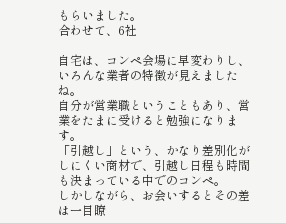もらいました。
合わせて、6社

自宅は、コンペ会場に早変わりし、いろんな業者の特徴が見えましたね。
自分が営業職ということもあり、営業をたまに受けると勉強になります。
「引越し」という、かなり差別化がしにくい商材で、引越し日程も時間も決まっている中でのコンペ。
しかしながら、お会いするとその差は一目瞭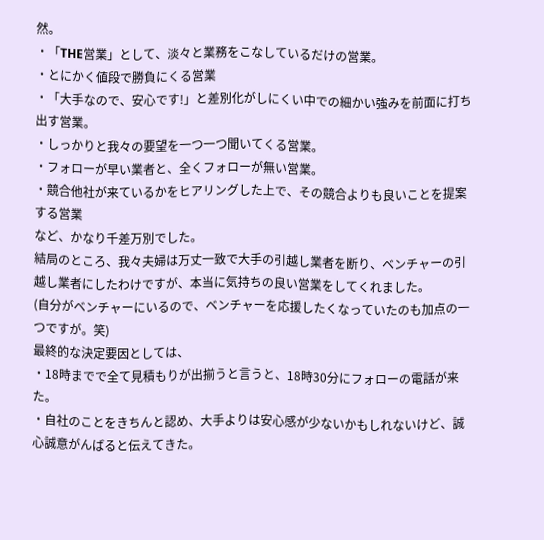然。
・「THE営業」として、淡々と業務をこなしているだけの営業。
・とにかく値段で勝負にくる営業
・「大手なので、安心です!」と差別化がしにくい中での細かい強みを前面に打ち出す営業。
・しっかりと我々の要望を一つ一つ聞いてくる営業。
・フォローが早い業者と、全くフォローが無い営業。
・競合他社が来ているかをヒアリングした上で、その競合よりも良いことを提案する営業
など、かなり千差万別でした。
結局のところ、我々夫婦は万丈一致で大手の引越し業者を断り、ベンチャーの引越し業者にしたわけですが、本当に気持ちの良い営業をしてくれました。
(自分がベンチャーにいるので、ベンチャーを応援したくなっていたのも加点の一つですが。笑)
最終的な決定要因としては、
・18時までで全て見積もりが出揃うと言うと、18時30分にフォローの電話が来た。
・自社のことをきちんと認め、大手よりは安心感が少ないかもしれないけど、誠心誠意がんばると伝えてきた。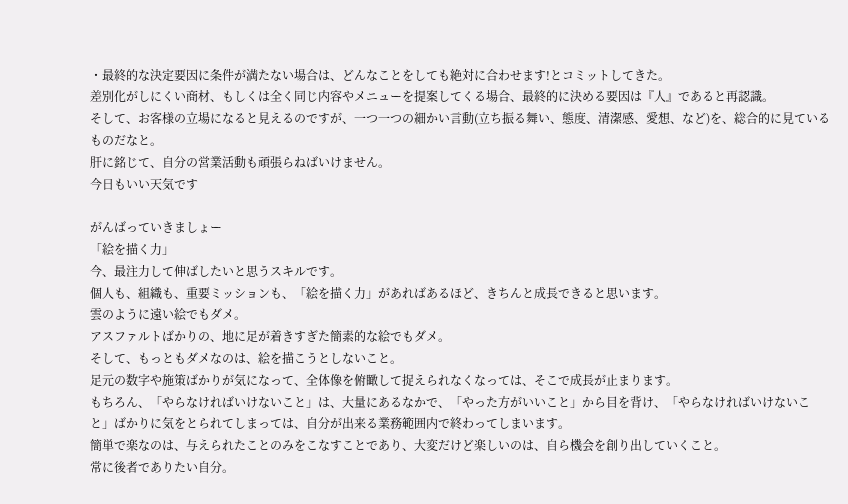・最終的な決定要因に条件が満たない場合は、どんなことをしても絶対に合わせます!とコミットしてきた。
差別化がしにくい商材、もしくは全く同じ内容やメニューを提案してくる場合、最終的に決める要因は『人』であると再認識。
そして、お客様の立場になると見えるのですが、一つ一つの細かい言動(立ち振る舞い、態度、清潔感、愛想、など)を、総合的に見ているものだなと。
肝に銘じて、自分の営業活動も頑張らねばいけません。
今日もいい天気です

がんばっていきましょー
「絵を描く力」
今、最注力して伸ばしたいと思うスキルです。
個人も、組織も、重要ミッションも、「絵を描く力」があればあるほど、きちんと成長できると思います。
雲のように遠い絵でもダメ。
アスファルトばかりの、地に足が着きすぎた簡素的な絵でもダメ。
そして、もっともダメなのは、絵を描こうとしないこと。
足元の数字や施策ばかりが気になって、全体像を俯瞰して捉えられなくなっては、そこで成長が止まります。
もちろん、「やらなければいけないこと」は、大量にあるなかで、「やった方がいいこと」から目を背け、「やらなければいけないこと」ばかりに気をとられてしまっては、自分が出来る業務範囲内で終わってしまいます。
簡単で楽なのは、与えられたことのみをこなすことであり、大変だけど楽しいのは、自ら機会を創り出していくこと。
常に後者でありたい自分。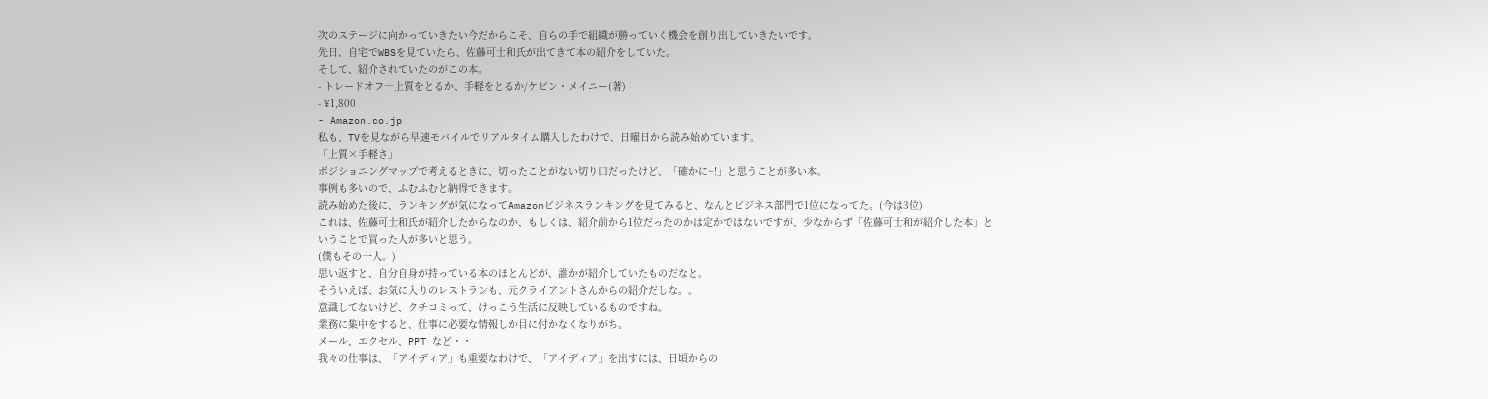次のステージに向かっていきたい今だからこそ、自らの手で組織が勝っていく機会を創り出していきたいです。
先日、自宅でWBSを見ていたら、佐藤可士和氏が出てきて本の紹介をしていた。
そして、紹介されていたのがこの本。
- トレードオフ―上質をとるか、手軽をとるか/ケビン・メイニー(著)
- ¥1,800
- Amazon.co.jp
私も、TVを見ながら早速モバイルでリアルタイム購入したわけで、日曜日から読み始めています。
「上質×手軽さ」
ポジショニングマップで考えるときに、切ったことがない切り口だったけど、「確かに~!」と思うことが多い本。
事例も多いので、ふむふむと納得できます。
読み始めた後に、ランキングが気になってAmazonビジネスランキングを見てみると、なんとビジネス部門で1位になってた。(今は3位)
これは、佐藤可士和氏が紹介したからなのか、もしくは、紹介前から1位だったのかは定かではないですが、少なからず「佐藤可士和が紹介した本」ということで買った人が多いと思う。
(僕もその一人。)
思い返すと、自分自身が持っている本のほとんどが、誰かが紹介していたものだなと。
そういえば、お気に入りのレストランも、元クライアントさんからの紹介だしな。。
意識してないけど、クチコミって、けっこう生活に反映しているものですね。
業務に集中をすると、仕事に必要な情報しか目に付かなくなりがち。
メール、エクセル、PPT など・・
我々の仕事は、「アイディア」も重要なわけで、「アイディア」を出すには、日頃からの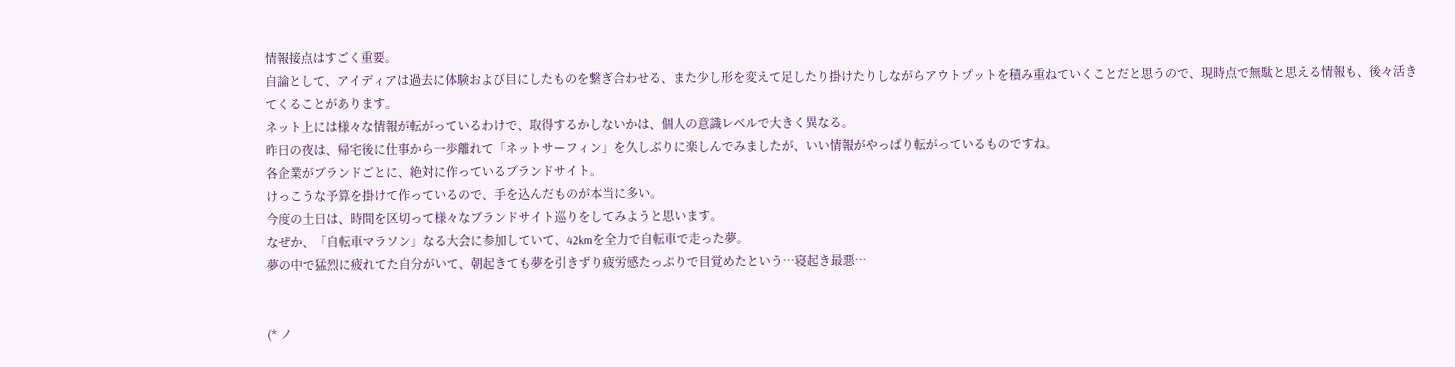情報接点はすごく重要。
自論として、アイディアは過去に体験および目にしたものを繋ぎ合わせる、また少し形を変えて足したり掛けたりしながらアウトプットを積み重ねていくことだと思うので、現時点で無駄と思える情報も、後々活きてくることがあります。
ネット上には様々な情報が転がっているわけで、取得するかしないかは、個人の意識レベルで大きく異なる。
昨日の夜は、帰宅後に仕事から一歩離れて「ネットサーフィン」を久しぶりに楽しんでみましたが、いい情報がやっぱり転がっているものですね。
各企業がブランドごとに、絶対に作っているブランドサイト。
けっこうな予算を掛けて作っているので、手を込んだものが本当に多い。
今度の土日は、時間を区切って様々なブランドサイト巡りをしてみようと思います。
なぜか、「自転車マラソン」なる大会に参加していて、42kmを全力で自転車で走った夢。
夢の中で猛烈に疲れてた自分がいて、朝起きても夢を引きずり疲労感たっぷりで目覚めたという…寝起き最悪…


(* ノ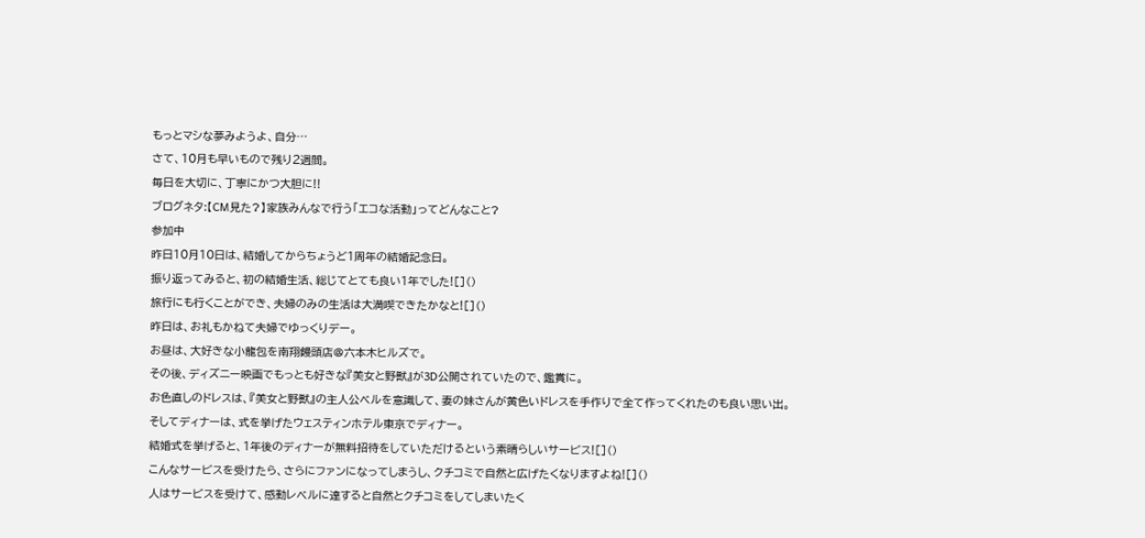もっとマシな夢みようよ、自分…
さて、10月も早いもので残り2週間。
毎日を大切に、丁寧にかつ大胆に!!
ブログネタ:【CM見た?】家族みんなで行う「エコな活動」ってどんなこと?
参加中
昨日10月10日は、結婚してからちょうど1周年の結婚記念日。
振り返ってみると、初の結婚生活、総じてとても良い1年でした![]()
旅行にも行くことができ、夫婦のみの生活は大満喫できたかなと![]()
昨日は、お礼もかねて夫婦でゆっくりデー。
お昼は、大好きな小龍包を南翔饅頭店@六本木ヒルズで。
その後、ディズニー映画でもっとも好きな『美女と野獣』が3D公開されていたので、鑑賞に。
お色直しのドレスは、『美女と野獣』の主人公ベルを意識して、妻の妹さんが黄色いドレスを手作りで全て作ってくれたのも良い思い出。
そしてディナーは、式を挙げたウェスティンホテル東京でディナー。
結婚式を挙げると、1年後のディナーが無料招待をしていただけるという素晴らしいサービス![]()
こんなサービスを受けたら、さらにファンになってしまうし、クチコミで自然と広げたくなりますよね![]()
人はサービスを受けて、感動レベルに達すると自然とクチコミをしてしまいたく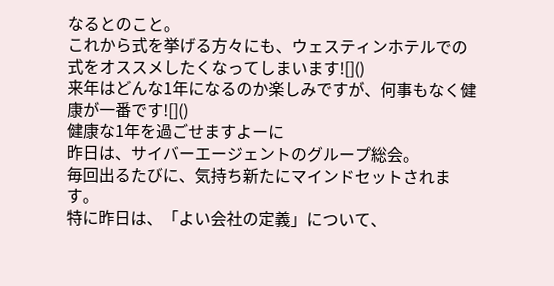なるとのこと。
これから式を挙げる方々にも、ウェスティンホテルでの式をオススメしたくなってしまいます![]()
来年はどんな1年になるのか楽しみですが、何事もなく健康が一番です![]()
健康な1年を過ごせますよーに
昨日は、サイバーエージェントのグループ総会。
毎回出るたびに、気持ち新たにマインドセットされます。
特に昨日は、「よい会社の定義」について、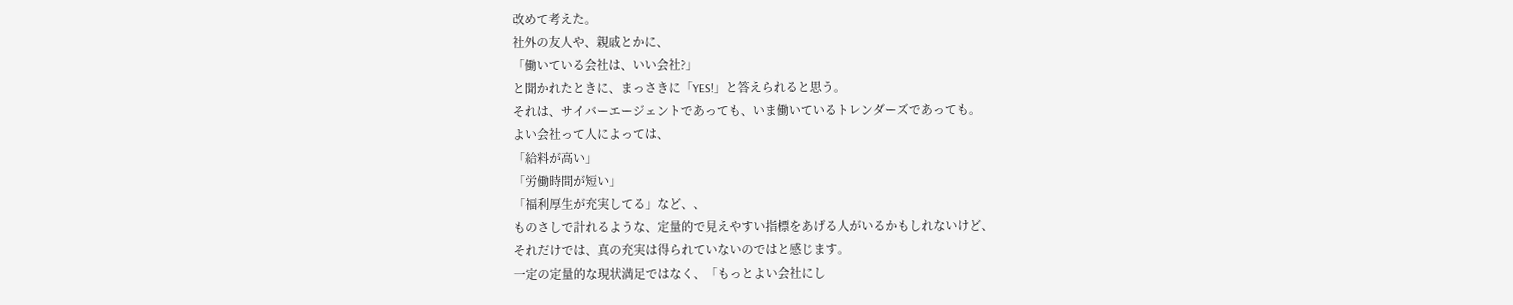改めて考えた。
社外の友人や、親戚とかに、
「働いている会社は、いい会社?」
と聞かれたときに、まっさきに「YES!」と答えられると思う。
それは、サイバーエージェントであっても、いま働いているトレンダーズであっても。
よい会社って人によっては、
「給料が高い」
「労働時間が短い」
「福利厚生が充実してる」など、、
ものさしで計れるような、定量的で見えやすい指標をあげる人がいるかもしれないけど、
それだけでは、真の充実は得られていないのではと感じます。
一定の定量的な現状満足ではなく、「もっとよい会社にし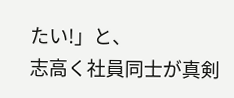たい!」と、
志高く社員同士が真剣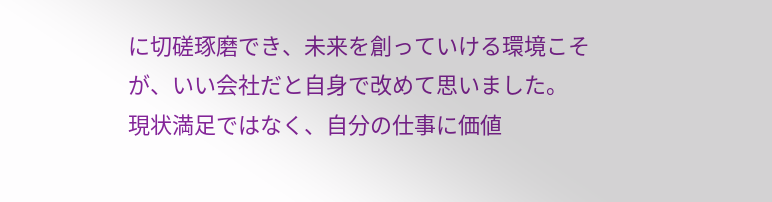に切磋琢磨でき、未来を創っていける環境こそが、いい会社だと自身で改めて思いました。
現状満足ではなく、自分の仕事に価値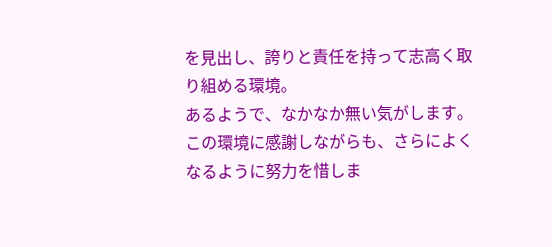を見出し、誇りと責任を持って志高く取り組める環境。
あるようで、なかなか無い気がします。
この環境に感謝しながらも、さらによくなるように努力を惜しま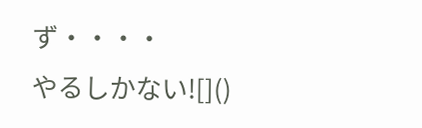ず・・・・
やるしかない![]()